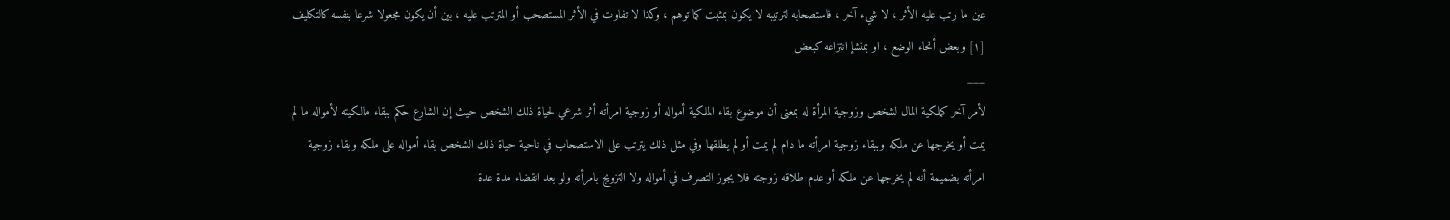عين ما رتب عليه الأثر ، لا شيء آخر ، فاستصحابه لترتيبه لا يكون بمثبت كما توهم ، وكذا لا تفاوت في الأثر المستصحب أو المترتب عليه ، بين أن يكون مجعولا شرعا بنفسه كالتكليف [١] وبعض أنحاء الوضع ، او بمنشإ انتزاعه كبعض
___
لأمر آخر كملكية المال لشخص وزوجية المرأة له بمعنى أن موضوع بقاء الملكية أمواله أو زوجية امرأته أثر شرعي لحياة ذلك الشخص حيث إن الشارع حكم ببقاء مالكيته لأمواله ما لم يمت أو يخرجها عن ملكه وببقاء زوجية امرأته ما دام لم يمت أو لم يطلقها وفي مثل ذلك يترتب على الاستصحاب في ناحية حياة ذلك الشخص بقاء أمواله على ملكه وبقاء زوجية امرأته بضميمة أنه لم يخرجها عن ملكه أو عدم طلاقه زوجته فلا يجوز التصرف في أمواله ولا التزويج بامرأته ولو بعد انقضاء مدة عدة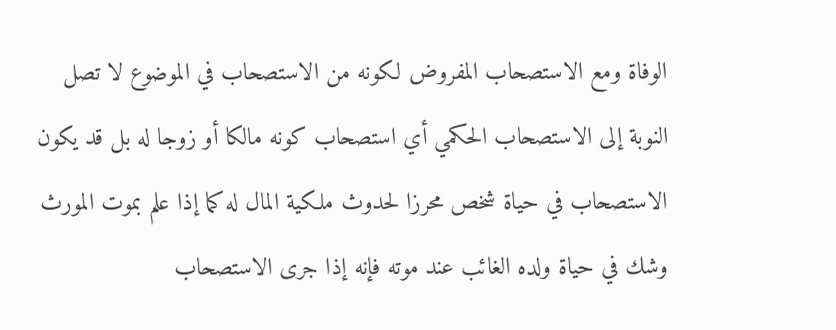الوفاة ومع الاستصحاب المفروض لكونه من الاستصحاب في الموضوع لا تصل النوبة إلى الاستصحاب الحكمي أي استصحاب كونه مالكا أو زوجا له بل قد يكون الاستصحاب في حياة شخص محرزا لحدوث ملكية المال له كما إذا علم بموت المورث وشك في حياة ولده الغائب عند موته فإنه إذا جرى الاستصحاب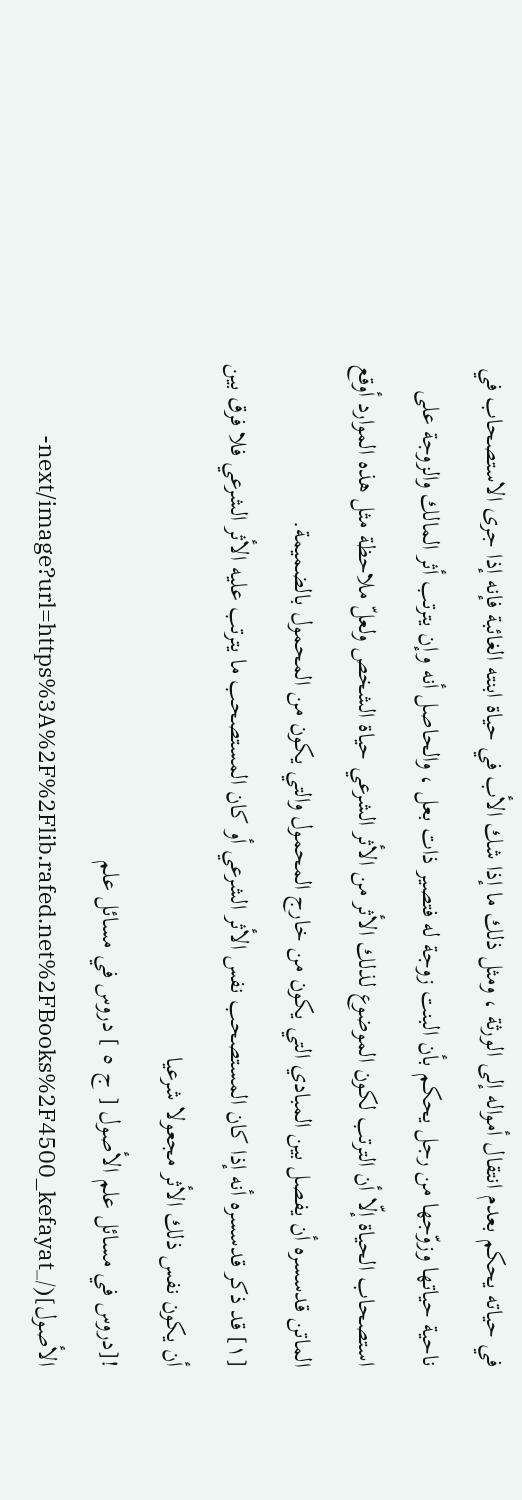في حياته يحكم بعدم انتقال أمواله إلى الورثة ، ومثل ذلك ما إذا شك الأب في حياة ابنته الغائبة فإنه إذا جرى الاستصحاب في ناحية حياتها وزوّجها من رجل يحكم بأن البنت زوجة له فتصير ذات بعل ، والحاصل أنه وإن يترتب أثر المالك والزوجة على استصحاب الحياة إلّا أن الترتب لكون الموضوع لذلك الأثر من الأثر الشرعي حياة الشخص ولعلّ ملاحظة مثل هذه الموارد أوقع الماتن قدسسره أن يفصل بين المبادي التي يكون من خارج المحمول والتي يكون من المحمول بالضميمة.
[١] قد ذكر قدسسره أنه إذا كان المستصحب نفس الأثر الشرعي أو كان المستصحب ما يترتب عليه الأثر الشرعي فلا فرق بين أن يكون نفس ذلك الأثر مجعولا شرعيا
![دروس في مسائل علم الأصول [ ج ٥ ] دروس في مسائل علم الأصول](/_next/image?url=https%3A%2F%2Flib.rafed.net%2FBooks%2F4500_kefayat-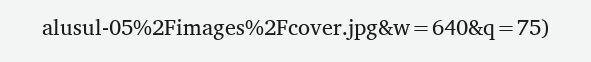alusul-05%2Fimages%2Fcover.jpg&w=640&q=75)